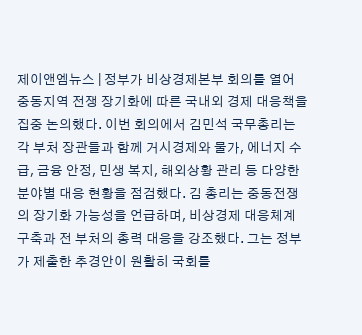제이앤엠뉴스 | 정부가 비상경제본부 회의를 열어 중동지역 전쟁 장기화에 따른 국내외 경제 대응책을 집중 논의했다. 이번 회의에서 김민석 국무총리는 각 부처 장관들과 함께 거시경제와 물가, 에너지 수급, 금융 안정, 민생 복지, 해외상황 관리 등 다양한 분야별 대응 현황을 점검했다. 김 총리는 중동전쟁의 장기화 가능성을 언급하며, 비상경제 대응체계 구축과 전 부처의 총력 대응을 강조했다. 그는 정부가 제출한 추경안이 원활히 국회를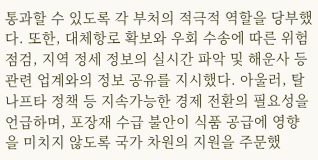통과할 수 있도록 각 부처의 적극적 역할을 당부했다. 또한, 대체항로 확보와 우회 수송에 따른 위험 점검, 지역 정세 정보의 실시간 파악 및 해운사 등 관련 업계와의 정보 공유를 지시했다. 아울러, 탈나프타 정책 등 지속가능한 경제 전환의 필요성을 언급하며, 포장재 수급 불안이 식품 공급에 영향을 미치지 않도록 국가 차원의 지원을 주문했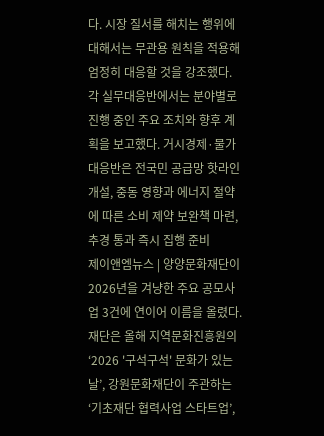다. 시장 질서를 해치는 행위에 대해서는 무관용 원칙을 적용해 엄정히 대응할 것을 강조했다. 각 실무대응반에서는 분야별로 진행 중인 주요 조치와 향후 계획을 보고했다. 거시경제·물가대응반은 전국민 공급망 핫라인 개설, 중동 영향과 에너지 절약에 따른 소비 제약 보완책 마련, 추경 통과 즉시 집행 준비
제이앤엠뉴스 | 양양문화재단이 2026년을 겨냥한 주요 공모사업 3건에 연이어 이름을 올렸다. 재단은 올해 지역문화진흥원의 ‘2026 '구석구석' 문화가 있는 날’, 강원문화재단이 주관하는 ‘기초재단 협력사업 스타트업’,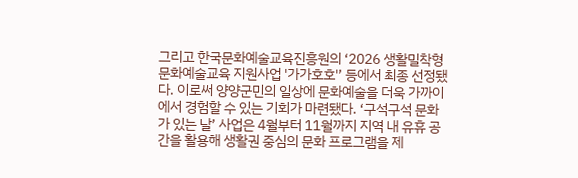그리고 한국문화예술교육진흥원의 ‘2026 생활밀착형 문화예술교육 지원사업 '가가호호'’ 등에서 최종 선정됐다. 이로써 양양군민의 일상에 문화예술을 더욱 가까이에서 경험할 수 있는 기회가 마련됐다. ‘구석구석 문화가 있는 날’ 사업은 4월부터 11월까지 지역 내 유휴 공간을 활용해 생활권 중심의 문화 프로그램을 제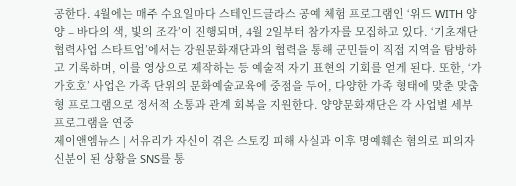공한다. 4월에는 매주 수요일마다 스테인드글라스 공예 체험 프로그램인 ‘위드 WITH 양양 – 바다의 색, 빛의 조각’이 진행되며, 4월 2일부터 참가자를 모집하고 있다. ‘기초재단 협력사업 스타트업’에서는 강원문화재단과의 협력을 통해 군민들이 직접 지역을 탐방하고 기록하며, 이를 영상으로 제작하는 등 예술적 자기 표현의 기회를 얻게 된다. 또한, ‘가가호호’ 사업은 가족 단위의 문화예술교육에 중점을 두어, 다양한 가족 형태에 맞춘 맞춤형 프로그램으로 정서적 소통과 관계 회복을 지원한다. 양양문화재단은 각 사업별 세부 프로그램을 연중
제이앤엠뉴스 | 서유리가 자신이 겪은 스토킹 피해 사실과 이후 명예훼손 혐의로 피의자 신분이 된 상황을 SNS를 통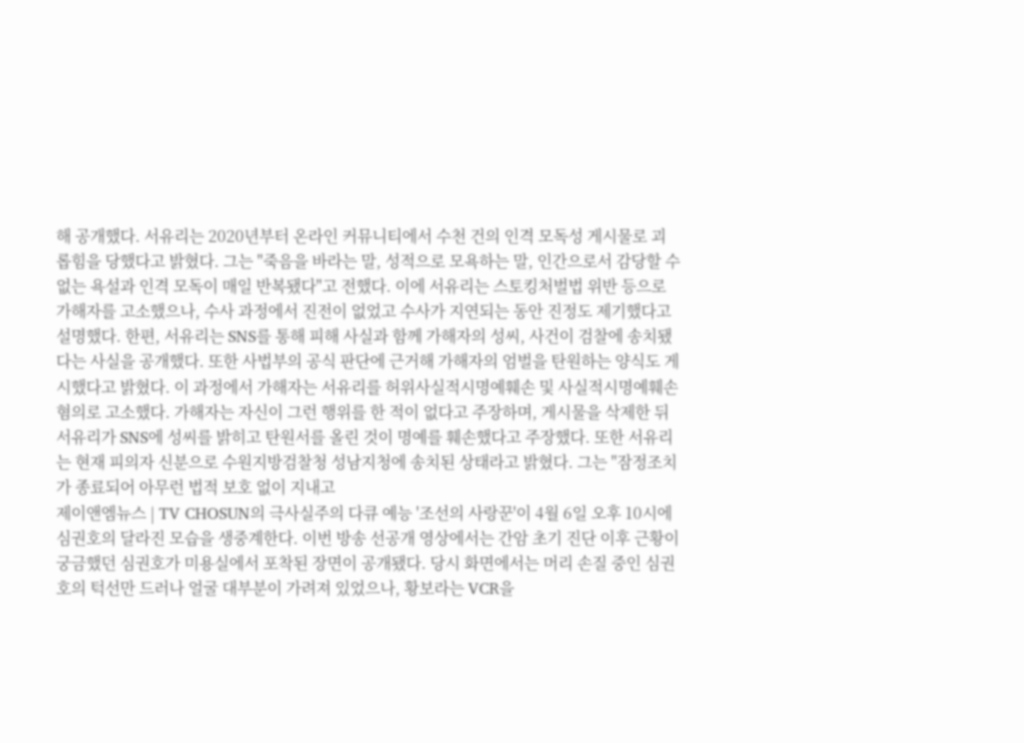해 공개했다. 서유리는 2020년부터 온라인 커뮤니티에서 수천 건의 인격 모독성 게시물로 괴롭힘을 당했다고 밝혔다. 그는 "죽음을 바라는 말, 성적으로 모욕하는 말, 인간으로서 감당할 수 없는 욕설과 인격 모독이 매일 반복됐다"고 전했다. 이에 서유리는 스토킹처벌법 위반 등으로 가해자를 고소했으나, 수사 과정에서 진전이 없었고 수사가 지연되는 동안 진정도 제기했다고 설명했다. 한편, 서유리는 SNS를 통해 피해 사실과 함께 가해자의 성씨, 사건이 검찰에 송치됐다는 사실을 공개했다. 또한 사법부의 공식 판단에 근거해 가해자의 엄벌을 탄원하는 양식도 게시했다고 밝혔다. 이 과정에서 가해자는 서유리를 허위사실적시명예훼손 및 사실적시명예훼손 혐의로 고소했다. 가해자는 자신이 그런 행위를 한 적이 없다고 주장하며, 게시물을 삭제한 뒤 서유리가 SNS에 성씨를 밝히고 탄원서를 올린 것이 명예를 훼손했다고 주장했다. 또한 서유리는 현재 피의자 신분으로 수원지방검찰청 성남지청에 송치된 상태라고 밝혔다. 그는 "잠정조치가 종료되어 아무런 법적 보호 없이 지내고
제이앤엠뉴스 | TV CHOSUN의 극사실주의 다큐 예능 '조선의 사랑꾼'이 4월 6일 오후 10시에 심권호의 달라진 모습을 생중계한다. 이번 방송 선공개 영상에서는 간암 초기 진단 이후 근황이 궁금했던 심권호가 미용실에서 포착된 장면이 공개됐다. 당시 화면에서는 머리 손질 중인 심권호의 턱선만 드러나 얼굴 대부분이 가려져 있었으나, 황보라는 VCR을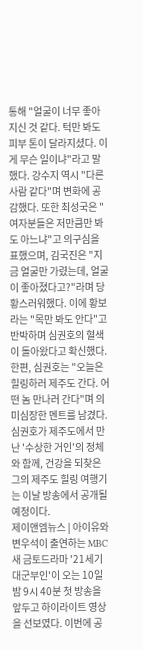통해 "얼굴이 너무 좋아지신 것 같다. 턱만 봐도 피부 톤이 달라지셨다. 이게 무슨 일이냐"라고 말했다. 강수지 역시 "다른 사람 같다"며 변화에 공감했다. 또한 최성국은 "여자분들은 저만큼만 봐도 아느냐"고 의구심을 표했으며, 김국진은 "지금 얼굴만 가렸는데, 얼굴이 좋아졌다고?"라며 당황스러워했다. 이에 황보라는 "목만 봐도 안다"고 반박하며 심권호의 혈색이 돌아왔다고 확신했다. 한편, 심권호는 "오늘은 힐링하러 제주도 간다. 어떤 놈 만나러 간다"며 의미심장한 멘트를 남겼다. 심권호가 제주도에서 만난 '수상한 거인'의 정체와 함께, 건강을 되찾은 그의 제주도 힐링 여행기는 이날 방송에서 공개될 예정이다.
제이앤엠뉴스 | 아이유와 변우석이 출연하는 MBC 새 금토드라마 '21세기 대군부인'이 오는 10일 밤 9시 40분 첫 방송을 앞두고 하이라이트 영상을 선보였다. 이번에 공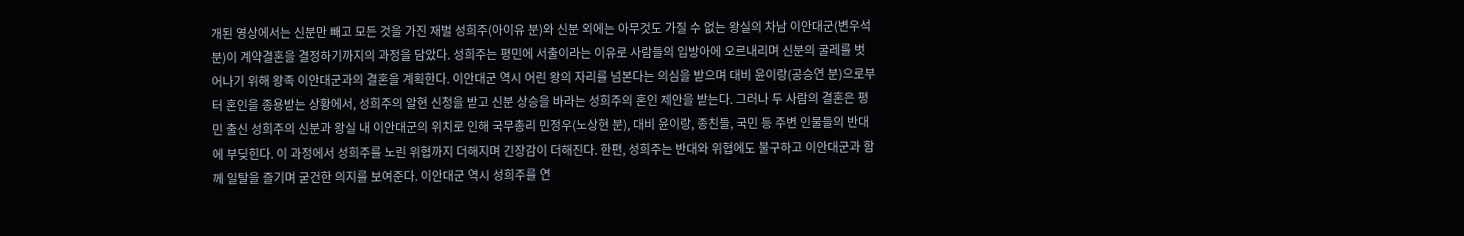개된 영상에서는 신분만 빼고 모든 것을 가진 재벌 성희주(아이유 분)와 신분 외에는 아무것도 가질 수 없는 왕실의 차남 이안대군(변우석 분)이 계약결혼을 결정하기까지의 과정을 담았다. 성희주는 평민에 서출이라는 이유로 사람들의 입방아에 오르내리며 신분의 굴레를 벗어나기 위해 왕족 이안대군과의 결혼을 계획한다. 이안대군 역시 어린 왕의 자리를 넘본다는 의심을 받으며 대비 윤이랑(공승연 분)으로부터 혼인을 종용받는 상황에서, 성희주의 알현 신청을 받고 신분 상승을 바라는 성희주의 혼인 제안을 받는다. 그러나 두 사람의 결혼은 평민 출신 성희주의 신분과 왕실 내 이안대군의 위치로 인해 국무총리 민정우(노상현 분), 대비 윤이랑, 종친들, 국민 등 주변 인물들의 반대에 부딪힌다. 이 과정에서 성희주를 노린 위협까지 더해지며 긴장감이 더해진다. 한편, 성희주는 반대와 위협에도 불구하고 이안대군과 함께 일탈을 즐기며 굳건한 의지를 보여준다. 이안대군 역시 성희주를 연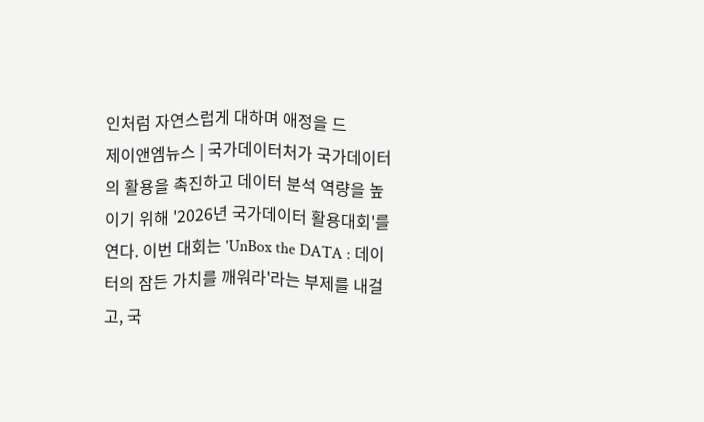인처럼 자연스럽게 대하며 애정을 드
제이앤엠뉴스 | 국가데이터처가 국가데이터의 활용을 촉진하고 데이터 분석 역량을 높이기 위해 '2026년 국가데이터 활용대회'를 연다. 이번 대회는 'UnBox the DATA : 데이터의 잠든 가치를 깨워라'라는 부제를 내걸고, 국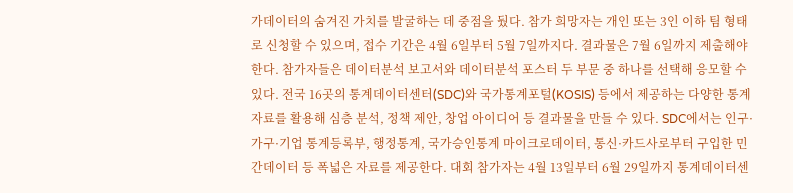가데이터의 숨겨진 가치를 발굴하는 데 중점을 뒀다. 참가 희망자는 개인 또는 3인 이하 팀 형태로 신청할 수 있으며, 접수 기간은 4월 6일부터 5월 7일까지다. 결과물은 7월 6일까지 제출해야 한다. 참가자들은 데이터분석 보고서와 데이터분석 포스터 두 부문 중 하나를 선택해 응모할 수 있다. 전국 16곳의 통계데이터센터(SDC)와 국가통계포털(KOSIS) 등에서 제공하는 다양한 통계자료를 활용해 심층 분석, 정책 제안, 창업 아이디어 등 결과물을 만들 수 있다. SDC에서는 인구·가구·기업 통계등록부, 행정통계, 국가승인통계 마이크로데이터, 통신·카드사로부터 구입한 민간데이터 등 폭넓은 자료를 제공한다. 대회 참가자는 4월 13일부터 6월 29일까지 통계데이터센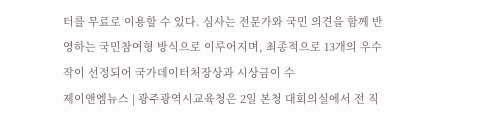터를 무료로 이용할 수 있다. 심사는 전문가와 국민 의견을 함께 반영하는 국민참여형 방식으로 이루어지며, 최종적으로 13개의 우수작이 선정되어 국가데이터처장상과 시상금이 수
제이앤엠뉴스 | 광주광역시교육청은 2일 본청 대회의실에서 전 직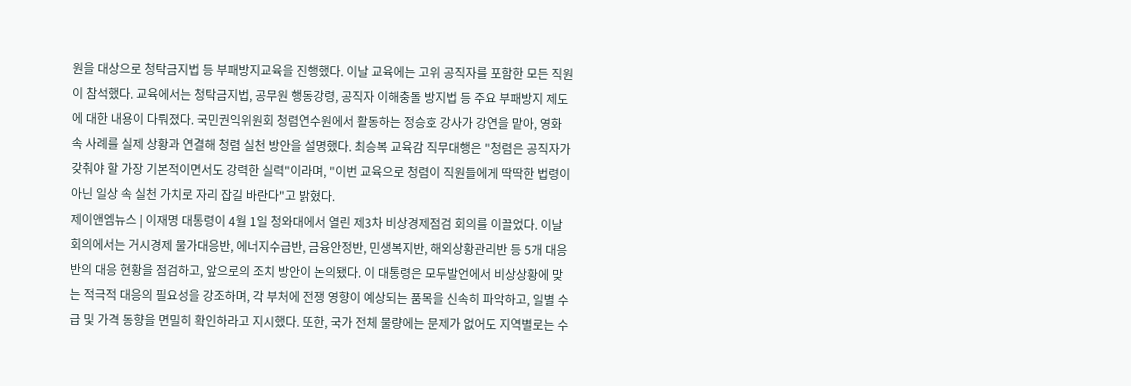원을 대상으로 청탁금지법 등 부패방지교육을 진행했다. 이날 교육에는 고위 공직자를 포함한 모든 직원이 참석했다. 교육에서는 청탁금지법, 공무원 행동강령, 공직자 이해충돌 방지법 등 주요 부패방지 제도에 대한 내용이 다뤄졌다. 국민권익위원회 청렴연수원에서 활동하는 정승호 강사가 강연을 맡아, 영화 속 사례를 실제 상황과 연결해 청렴 실천 방안을 설명했다. 최승복 교육감 직무대행은 "청렴은 공직자가 갖춰야 할 가장 기본적이면서도 강력한 실력"이라며, "이번 교육으로 청렴이 직원들에게 딱딱한 법령이 아닌 일상 속 실천 가치로 자리 잡길 바란다"고 밝혔다.
제이앤엠뉴스 | 이재명 대통령이 4월 1일 청와대에서 열린 제3차 비상경제점검 회의를 이끌었다. 이날 회의에서는 거시경제 물가대응반, 에너지수급반, 금융안정반, 민생복지반, 해외상황관리반 등 5개 대응반의 대응 현황을 점검하고, 앞으로의 조치 방안이 논의됐다. 이 대통령은 모두발언에서 비상상황에 맞는 적극적 대응의 필요성을 강조하며, 각 부처에 전쟁 영향이 예상되는 품목을 신속히 파악하고, 일별 수급 및 가격 동향을 면밀히 확인하라고 지시했다. 또한, 국가 전체 물량에는 문제가 없어도 지역별로는 수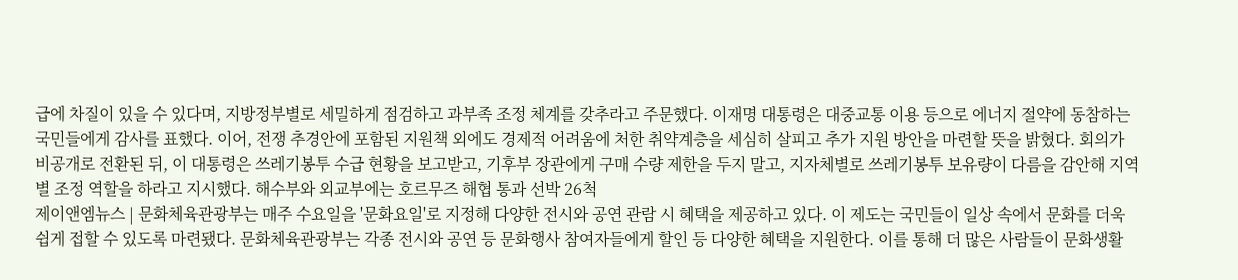급에 차질이 있을 수 있다며, 지방정부별로 세밀하게 점검하고 과부족 조정 체계를 갖추라고 주문했다. 이재명 대통령은 대중교통 이용 등으로 에너지 절약에 동참하는 국민들에게 감사를 표했다. 이어, 전쟁 추경안에 포함된 지원책 외에도 경제적 어려움에 처한 취약계층을 세심히 살피고 추가 지원 방안을 마련할 뜻을 밝혔다. 회의가 비공개로 전환된 뒤, 이 대통령은 쓰레기봉투 수급 현황을 보고받고, 기후부 장관에게 구매 수량 제한을 두지 말고, 지자체별로 쓰레기봉투 보유량이 다름을 감안해 지역별 조정 역할을 하라고 지시했다. 해수부와 외교부에는 호르무즈 해협 통과 선박 26척
제이앤엠뉴스 | 문화체육관광부는 매주 수요일을 '문화요일'로 지정해 다양한 전시와 공연 관람 시 혜택을 제공하고 있다. 이 제도는 국민들이 일상 속에서 문화를 더욱 쉽게 접할 수 있도록 마련됐다. 문화체육관광부는 각종 전시와 공연 등 문화행사 참여자들에게 할인 등 다양한 혜택을 지원한다. 이를 통해 더 많은 사람들이 문화생활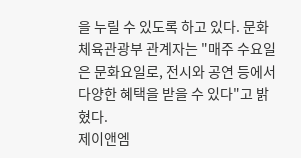을 누릴 수 있도록 하고 있다. 문화체육관광부 관계자는 "매주 수요일은 문화요일로, 전시와 공연 등에서 다양한 혜택을 받을 수 있다"고 밝혔다.
제이앤엠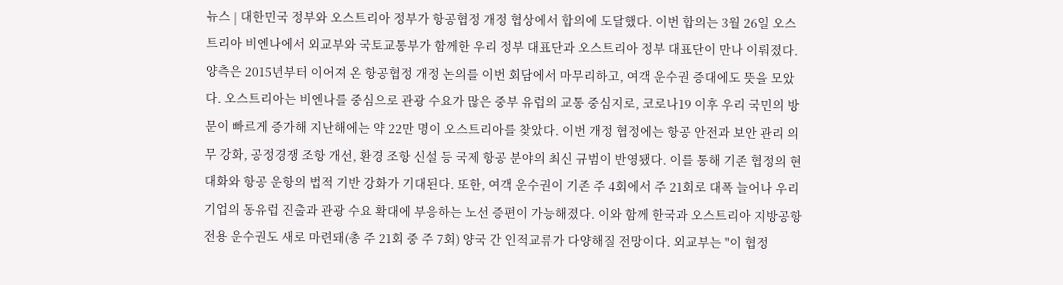뉴스 | 대한민국 정부와 오스트리아 정부가 항공협정 개정 협상에서 합의에 도달했다. 이번 합의는 3월 26일 오스트리아 비엔나에서 외교부와 국토교통부가 함께한 우리 정부 대표단과 오스트리아 정부 대표단이 만나 이뤄졌다. 양측은 2015년부터 이어져 온 항공협정 개정 논의를 이번 회담에서 마무리하고, 여객 운수권 증대에도 뜻을 모았다. 오스트리아는 비엔나를 중심으로 관광 수요가 많은 중부 유럽의 교통 중심지로, 코로나19 이후 우리 국민의 방문이 빠르게 증가해 지난해에는 약 22만 명이 오스트리아를 찾았다. 이번 개정 협정에는 항공 안전과 보안 관리 의무 강화, 공정경쟁 조항 개선, 환경 조항 신설 등 국제 항공 분야의 최신 규범이 반영됐다. 이를 통해 기존 협정의 현대화와 항공 운항의 법적 기반 강화가 기대된다. 또한, 여객 운수권이 기존 주 4회에서 주 21회로 대폭 늘어나 우리 기업의 동유럽 진출과 관광 수요 확대에 부응하는 노선 증편이 가능해졌다. 이와 함께 한국과 오스트리아 지방공항 전용 운수권도 새로 마련돼(총 주 21회 중 주 7회) 양국 간 인적교류가 다양해질 전망이다. 외교부는 "이 협정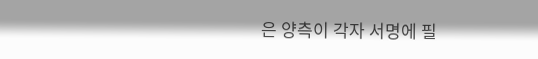은 양측이 각자 서명에 필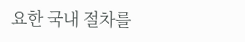요한 국내 절차를